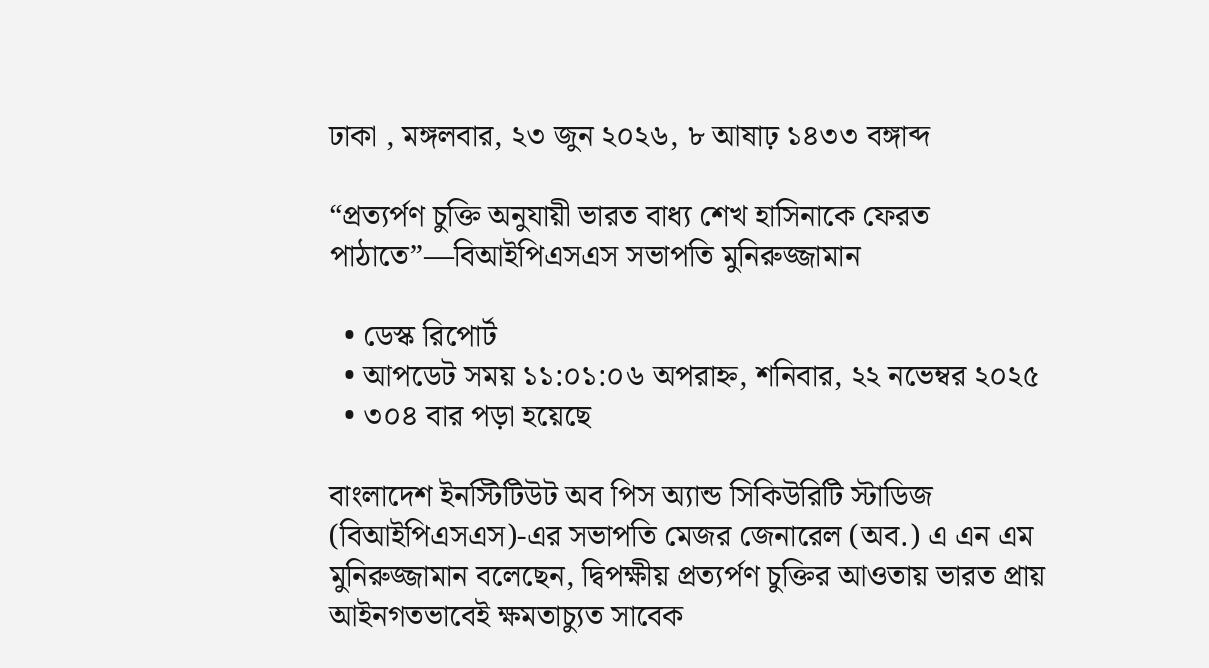ঢাকা , মঙ্গলবার, ২৩ জুন ২০২৬, ৮ আষাঢ় ১৪৩৩ বঙ্গাব্দ

“প্রত্যর্পণ চুক্তি অনুযায়ী ভারত বাধ্য শেখ হাসিনাকে ফেরত পাঠাতে”—বিআইপিএসএস সভাপতি মুনিরুজ্জামান

  • ডেস্ক রিপোর্ট
  • আপডেট সময় ১১:০১:০৬ অপরাহ্ন, শনিবার, ২২ নভেম্বর ২০২৫
  • ৩০৪ বার পড়া হয়েছে

বাংলাদেশ ইনস্টিটিউট অব পিস অ্যান্ড সিকিউরিটি স্টাডিজ (বিআইপিএসএস)-এর সভাপতি মেজর জেনারেল (অব.) এ এন এম মুনিরুজ্জামান বলেছেন, দ্বিপক্ষীয় প্রত্যর্পণ চুক্তির আওতায় ভারত প্রায় আইনগতভাবেই ক্ষমতাচ্যুত সাবেক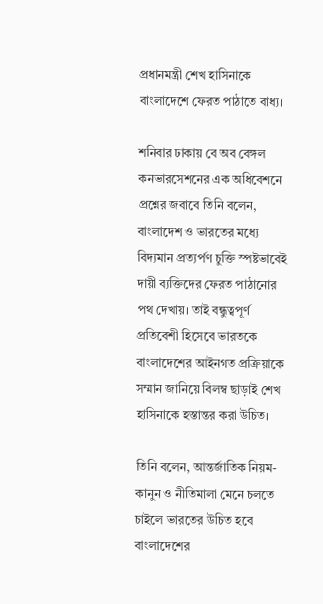প্রধানমন্ত্রী শেখ হাসিনাকে বাংলাদেশে ফেরত পাঠাতে বাধ্য।

শনিবার ঢাকায় বে অব বেঙ্গল কনভারসেশনের এক অধিবেশনে প্রশ্নের জবাবে তিনি বলেন, বাংলাদেশ ও ভারতের মধ্যে বিদ্যমান প্রত্যর্পণ চুক্তি স্পষ্টভাবেই দায়ী ব্যক্তিদের ফেরত পাঠানোর পথ দেখায়। তাই বন্ধুত্বপূর্ণ প্রতিবেশী হিসেবে ভারতকে বাংলাদেশের আইনগত প্রক্রিয়াকে সম্মান জানিয়ে বিলম্ব ছাড়াই শেখ হাসিনাকে হস্তান্তর করা উচিত।

তিনি বলেন, আন্তর্জাতিক নিয়ম-কানুন ও নীতিমালা মেনে চলতে চাইলে ভারতের উচিত হবে বাংলাদেশের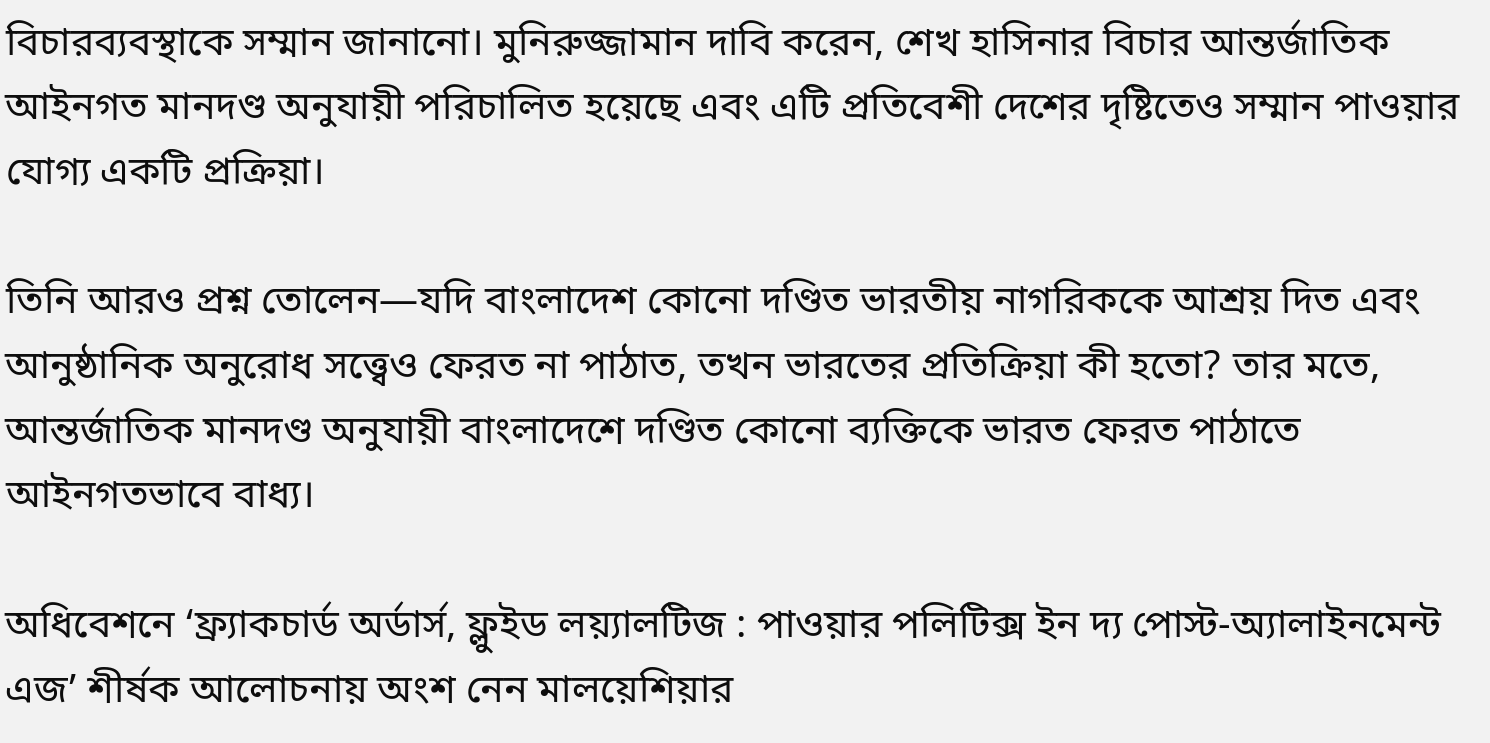বিচারব্যবস্থাকে সম্মান জানানো। মুনিরুজ্জামান দাবি করেন, শেখ হাসিনার বিচার আন্তর্জাতিক আইনগত মানদণ্ড অনুযায়ী পরিচালিত হয়েছে এবং এটি প্রতিবেশী দেশের দৃষ্টিতেও সম্মান পাওয়ার যোগ্য একটি প্রক্রিয়া।

তিনি আরও প্রশ্ন তোলেন—যদি বাংলাদেশ কোনো দণ্ডিত ভারতীয় নাগরিককে আশ্রয় দিত এবং আনুষ্ঠানিক অনুরোধ সত্ত্বেও ফেরত না পাঠাত, তখন ভারতের প্রতিক্রিয়া কী হতো? তার মতে, আন্তর্জাতিক মানদণ্ড অনুযায়ী বাংলাদেশে দণ্ডিত কোনো ব্যক্তিকে ভারত ফেরত পাঠাতে আইনগতভাবে বাধ্য।

অধিবেশনে ‘ফ্র্যাকচার্ড অর্ডার্স, ফ্লুইড লয়্যালটিজ : পাওয়ার পলিটিক্স ইন দ্য পোস্ট-অ্যালাইনমেন্ট এজ’ শীর্ষক আলোচনায় অংশ নেন মালয়েশিয়ার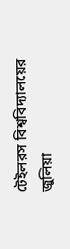টেইলরস বিশ্ববিদ্যালয়ের জুলিয়া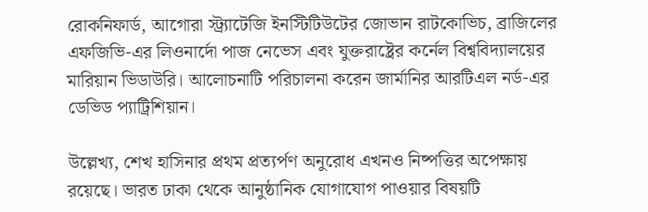রোকনিফার্ড, আগোরা স্ট্র্যাটেজি ইনস্টিটিউটের জোভান রাটকোভিচ, ব্রাজিলের এফজিভি-এর লিওনার্দো পাজ নেভেস এবং যুক্তরাষ্ট্রের কর্নেল বিশ্ববিদ্যালয়ের মারিয়ান ভিডাউরি। আলোচনাটি পরিচালনা করেন জার্মানির আরটিএল নর্ড-এর ডেভিড প্যাট্রিশিয়ান।

উল্লেখ্য, শেখ হাসিনার প্রথম প্রত্যর্পণ অনুরোধ এখনও নিষ্পত্তির অপেক্ষায় রয়েছে। ভারত ঢাকা থেকে আনুষ্ঠানিক যোগাযোগ পাওয়ার বিষয়টি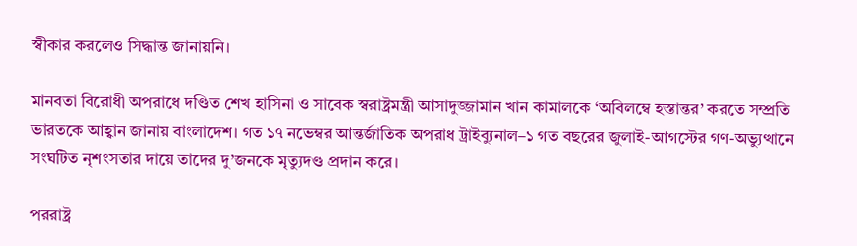স্বীকার করলেও সিদ্ধান্ত জানায়নি।

মানবতা বিরোধী অপরাধে দণ্ডিত শেখ হাসিনা ও সাবেক স্বরাষ্ট্রমন্ত্রী আসাদুজ্জামান খান কামালকে ‘অবিলম্বে হস্তান্তর’ করতে সম্প্রতি ভারতকে আহ্বান জানায় বাংলাদেশ। গত ১৭ নভেম্বর আন্তর্জাতিক অপরাধ ট্রাইব্যুনাল–১ গত বছরের জুলাই-আগস্টের গণ-অভ্যুত্থানে সংঘটিত নৃশংসতার দায়ে তাদের দু’জনকে মৃত্যুদণ্ড প্রদান করে।

পররাষ্ট্র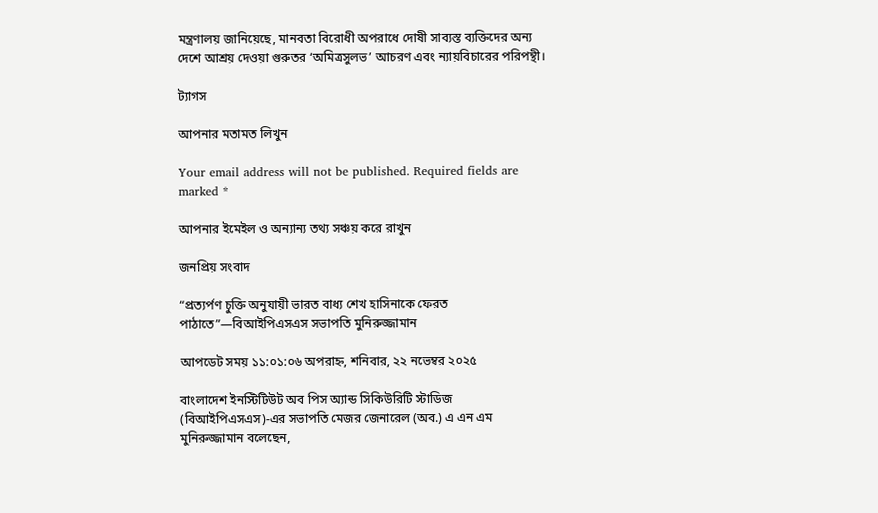মন্ত্রণালয় জানিয়েছে, মানবতা বিরোধী অপরাধে দোষী সাব্যস্ত ব্যক্তিদের অন্য দেশে আশ্রয় দেওয়া গুরুতর ‘অমিত্রসুলভ’ আচরণ এবং ন্যায়বিচারের পরিপন্থী।

ট্যাগস

আপনার মতামত লিখুন

Your email address will not be published. Required fields are marked *

আপনার ইমেইল ও অন্যান্য তথ্য সঞ্চয় করে রাখুন

জনপ্রিয় সংবাদ

“প্রত্যর্পণ চুক্তি অনুযায়ী ভারত বাধ্য শেখ হাসিনাকে ফেরত পাঠাতে”—বিআইপিএসএস সভাপতি মুনিরুজ্জামান

আপডেট সময় ১১:০১:০৬ অপরাহ্ন, শনিবার, ২২ নভেম্বর ২০২৫

বাংলাদেশ ইনস্টিটিউট অব পিস অ্যান্ড সিকিউরিটি স্টাডিজ (বিআইপিএসএস)-এর সভাপতি মেজর জেনারেল (অব.) এ এন এম মুনিরুজ্জামান বলেছেন,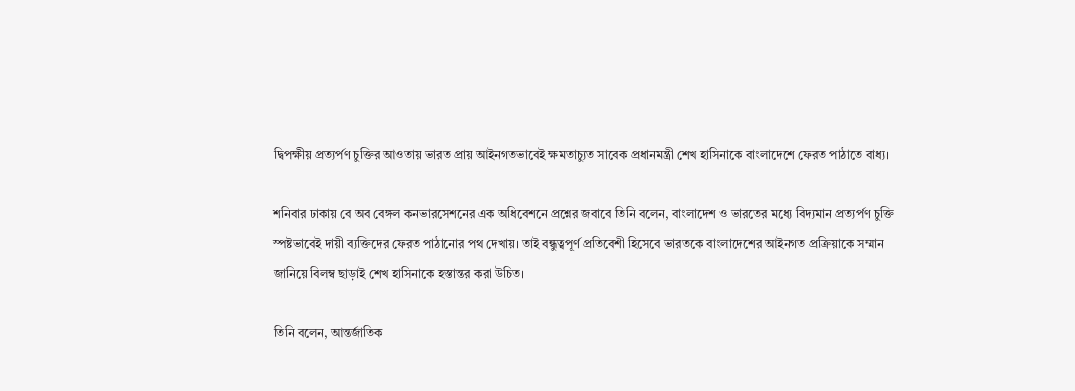দ্বিপক্ষীয় প্রত্যর্পণ চুক্তির আওতায় ভারত প্রায় আইনগতভাবেই ক্ষমতাচ্যুত সাবেক প্রধানমন্ত্রী শেখ হাসিনাকে বাংলাদেশে ফেরত পাঠাতে বাধ্য।

শনিবার ঢাকায় বে অব বেঙ্গল কনভারসেশনের এক অধিবেশনে প্রশ্নের জবাবে তিনি বলেন, বাংলাদেশ ও ভারতের মধ্যে বিদ্যমান প্রত্যর্পণ চুক্তি স্পষ্টভাবেই দায়ী ব্যক্তিদের ফেরত পাঠানোর পথ দেখায়। তাই বন্ধুত্বপূর্ণ প্রতিবেশী হিসেবে ভারতকে বাংলাদেশের আইনগত প্রক্রিয়াকে সম্মান জানিয়ে বিলম্ব ছাড়াই শেখ হাসিনাকে হস্তান্তর করা উচিত।

তিনি বলেন, আন্তর্জাতিক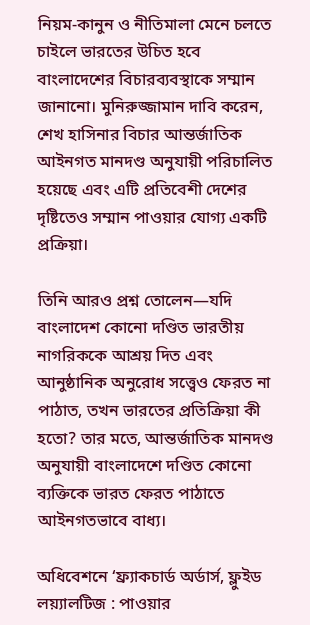নিয়ম-কানুন ও নীতিমালা মেনে চলতে চাইলে ভারতের উচিত হবে বাংলাদেশের বিচারব্যবস্থাকে সম্মান জানানো। মুনিরুজ্জামান দাবি করেন, শেখ হাসিনার বিচার আন্তর্জাতিক আইনগত মানদণ্ড অনুযায়ী পরিচালিত হয়েছে এবং এটি প্রতিবেশী দেশের দৃষ্টিতেও সম্মান পাওয়ার যোগ্য একটি প্রক্রিয়া।

তিনি আরও প্রশ্ন তোলেন—যদি বাংলাদেশ কোনো দণ্ডিত ভারতীয় নাগরিককে আশ্রয় দিত এবং আনুষ্ঠানিক অনুরোধ সত্ত্বেও ফেরত না পাঠাত, তখন ভারতের প্রতিক্রিয়া কী হতো? তার মতে, আন্তর্জাতিক মানদণ্ড অনুযায়ী বাংলাদেশে দণ্ডিত কোনো ব্যক্তিকে ভারত ফেরত পাঠাতে আইনগতভাবে বাধ্য।

অধিবেশনে ‘ফ্র্যাকচার্ড অর্ডার্স, ফ্লুইড লয়্যালটিজ : পাওয়ার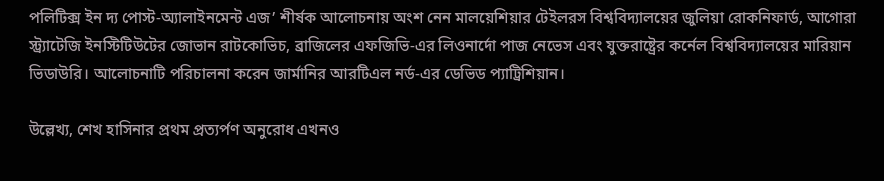পলিটিক্স ইন দ্য পোস্ট-অ্যালাইনমেন্ট এজ’ শীর্ষক আলোচনায় অংশ নেন মালয়েশিয়ার টেইলরস বিশ্ববিদ্যালয়ের জুলিয়া রোকনিফার্ড, আগোরা স্ট্র্যাটেজি ইনস্টিটিউটের জোভান রাটকোভিচ, ব্রাজিলের এফজিভি-এর লিওনার্দো পাজ নেভেস এবং যুক্তরাষ্ট্রের কর্নেল বিশ্ববিদ্যালয়ের মারিয়ান ভিডাউরি। আলোচনাটি পরিচালনা করেন জার্মানির আরটিএল নর্ড-এর ডেভিড প্যাট্রিশিয়ান।

উল্লেখ্য, শেখ হাসিনার প্রথম প্রত্যর্পণ অনুরোধ এখনও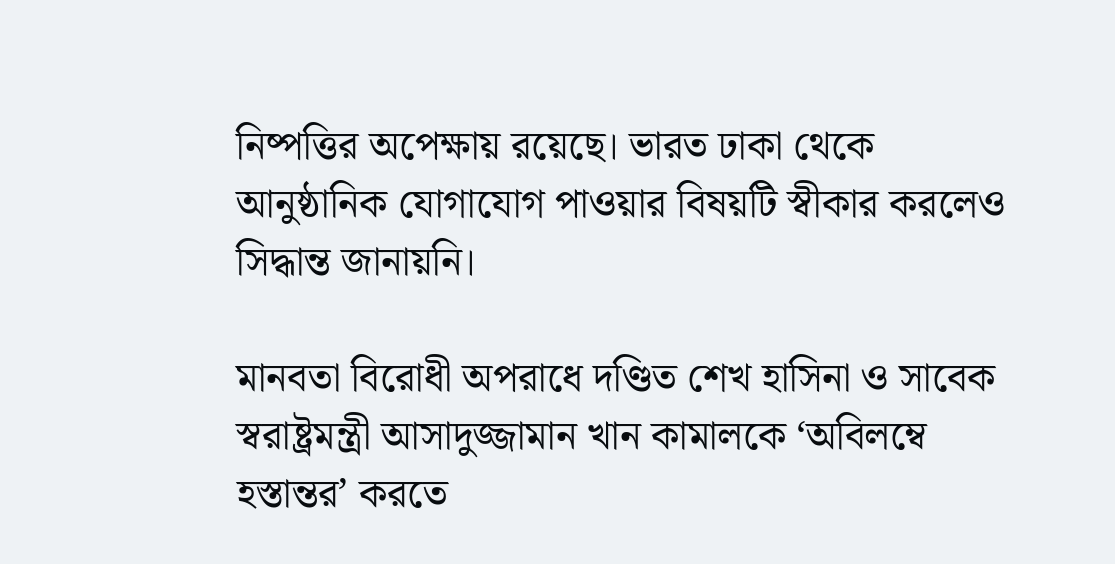নিষ্পত্তির অপেক্ষায় রয়েছে। ভারত ঢাকা থেকে আনুষ্ঠানিক যোগাযোগ পাওয়ার বিষয়টি স্বীকার করলেও সিদ্ধান্ত জানায়নি।

মানবতা বিরোধী অপরাধে দণ্ডিত শেখ হাসিনা ও সাবেক স্বরাষ্ট্রমন্ত্রী আসাদুজ্জামান খান কামালকে ‘অবিলম্বে হস্তান্তর’ করতে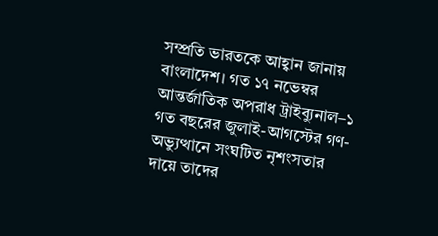সম্প্রতি ভারতকে আহ্বান জানায় বাংলাদেশ। গত ১৭ নভেম্বর আন্তর্জাতিক অপরাধ ট্রাইব্যুনাল–১ গত বছরের জুলাই-আগস্টের গণ-অভ্যুত্থানে সংঘটিত নৃশংসতার দায়ে তাদের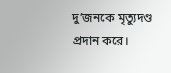দু’জনকে মৃত্যুদণ্ড প্রদান করে।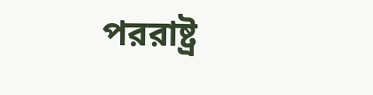পররাষ্ট্র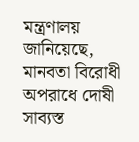মন্ত্রণালয় জানিয়েছে, মানবতা বিরোধী অপরাধে দোষী সাব্যস্ত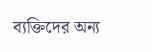ব্যক্তিদের অন্য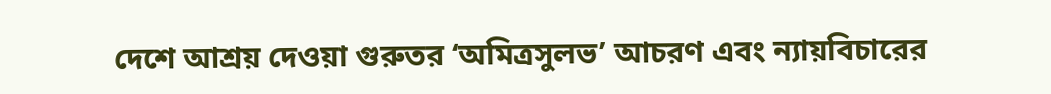দেশে আশ্রয় দেওয়া গুরুতর ‘অমিত্রসুলভ’ আচরণ এবং ন্যায়বিচারের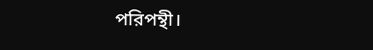পরিপন্থী।